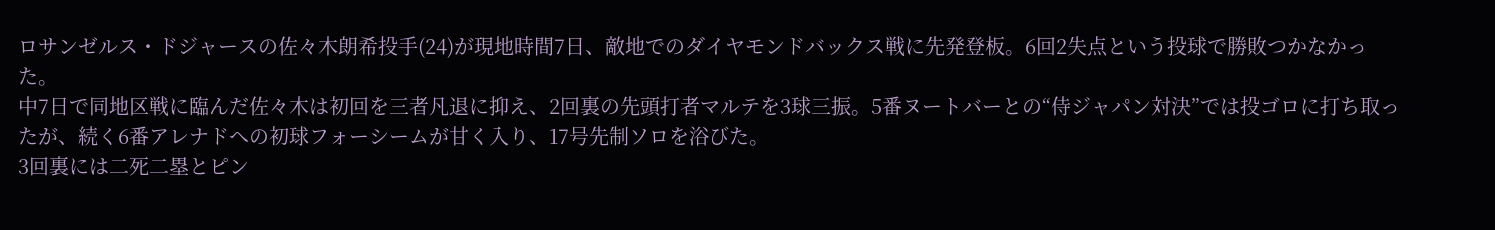ロサンゼルス・ドジャースの佐々木朗希投手(24)が現地時間7日、敵地でのダイヤモンドバックス戦に先発登板。6回2失点という投球で勝敗つかなかった。
中7日で同地区戦に臨んだ佐々木は初回を三者凡退に抑え、2回裏の先頭打者マルテを3球三振。5番ヌートバーとの“侍ジャパン対決”では投ゴロに打ち取ったが、続く6番アレナドへの初球フォーシームが甘く入り、17号先制ソロを浴びた。
3回裏には二死二塁とピン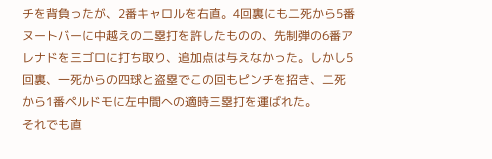チを背負ったが、2番キャロルを右直。4回裏にも二死から5番ヌートバーに中越えの二塁打を許したものの、先制弾の6番アレナドを三ゴロに打ち取り、追加点は与えなかった。しかし5回裏、一死からの四球と盗塁でこの回もピンチを招き、二死から1番ペルドモに左中間への適時三塁打を運ばれた。
それでも直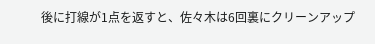後に打線が1点を返すと、佐々木は6回裏にクリーンアップ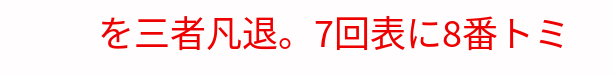を三者凡退。7回表に8番トミ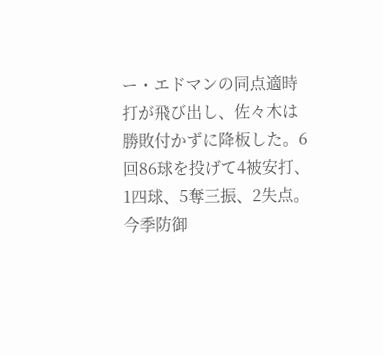ー・エドマンの同点適時打が飛び出し、佐々木は勝敗付かずに降板した。6回86球を投げて4被安打、1四球、5奪三振、2失点。今季防御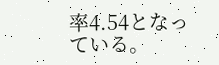率4.54となっている。